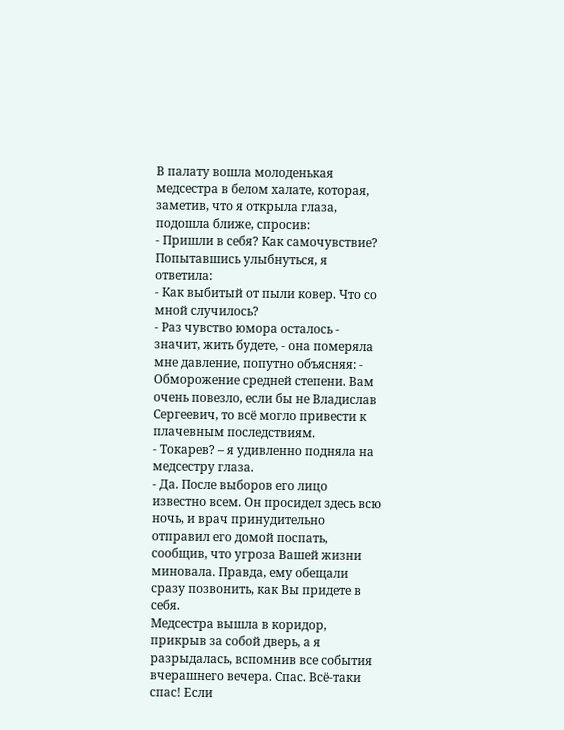В палату вошла молоденькая медсестра в белом халате, которая, заметив, что я открыла глаза, подошла ближе, спросив:
- Пришли в себя? Как самочувствие?
Попытавшись улыбнуться, я ответила:
- Как выбитый от пыли ковер. Что со мной случилось?
- Раз чувство юмора осталось - значит, жить будете, - она померяла мне давление, попутно объясняя: - Обморожение средней степени. Вам очень повезло, если бы не Владислав Сергеевич, то всё могло привести к плачевным последствиям.
- Токарев? – я удивленно подняла на медсестру глаза.
- Да. После выборов его лицо известно всем. Он просидел здесь всю ночь, и врач принудительно отправил его домой поспать, сообщив, что угроза Вашей жизни миновала. Правда, ему обещали сразу позвонить, как Вы придете в себя.
Медсестра вышла в коридор, прикрыв за собой дверь, а я разрыдалась, вспомнив все события вчерашнего вечера. Спас. Всё-таки спас! Если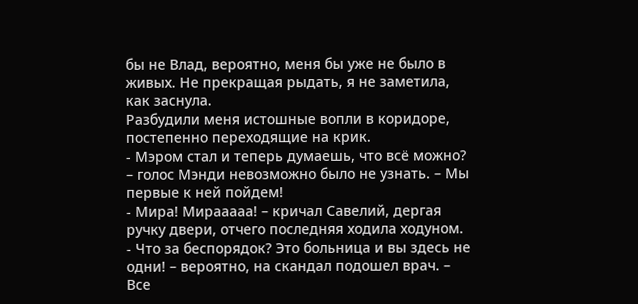бы не Влад, вероятно, меня бы уже не было в живых. Не прекращая рыдать, я не заметила, как заснула.
Разбудили меня истошные вопли в коридоре, постепенно переходящие на крик.
- Мэром стал и теперь думаешь, что всё можно? – голос Мэнди невозможно было не узнать. – Мы первые к ней пойдем!
- Мира! Мирааааа! – кричал Савелий, дергая ручку двери, отчего последняя ходила ходуном.
- Что за беспорядок? Это больница и вы здесь не одни! – вероятно, на скандал подошел врач. – Все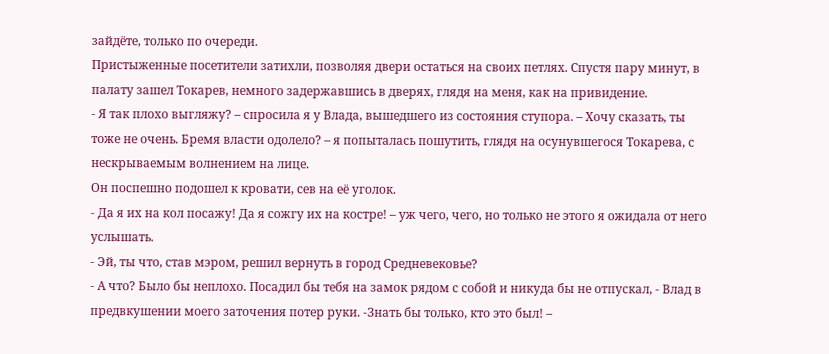зайдёте, только по очереди.
Пристыженные посетители затихли, позволяя двери остаться на своих петлях. Спустя пару минут, в палату зашел Токарев, немного задержавшись в дверях, глядя на меня, как на привидение.
- Я так плохо выгляжу? – спросила я у Влада, вышедшего из состояния ступора. – Хочу сказать, ты тоже не очень. Бремя власти одолело? – я попыталась пошутить, глядя на осунувшегося Токарева, с нескрываемым волнением на лице.
Он поспешно подошел к кровати, сев на её уголок.
- Да я их на кол посажу! Да я сожгу их на костре! – уж чего, чего, но только не этого я ожидала от него услышать.
- Эй, ты что, став мэром, решил вернуть в город Средневековье?
- А что? Было бы неплохо. Посадил бы тебя на замок рядом с собой и никуда бы не отпускал, - Влад в предвкушении моего заточения потер руки. -Знать бы только, кто это был! –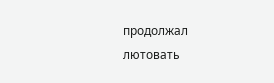продолжал лютовать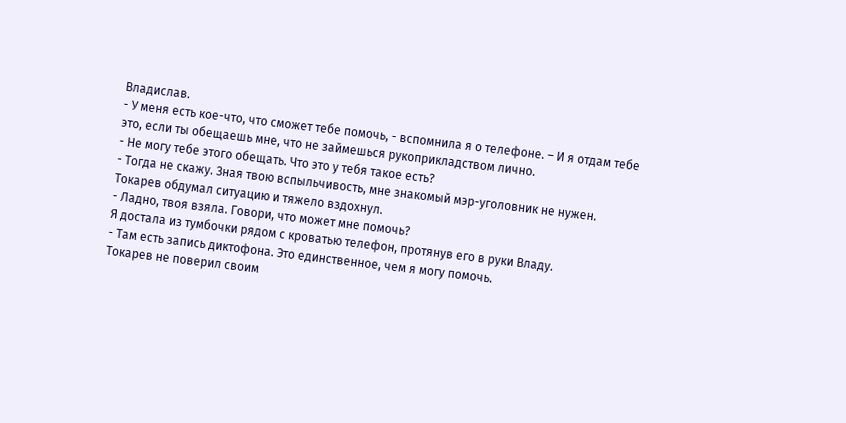Владислав.
- У меня есть кое-что, что сможет тебе помочь, - вспомнила я о телефоне. – И я отдам тебе это, если ты обещаешь мне, что не займешься рукоприкладством лично.
- Не могу тебе этого обещать. Что это у тебя такое есть?
- Тогда не скажу. Зная твою вспыльчивость, мне знакомый мэр-уголовник не нужен.
Токарев обдумал ситуацию и тяжело вздохнул.
- Ладно, твоя взяла. Говори, что может мне помочь?
Я достала из тумбочки рядом с кроватью телефон, протянув его в руки Владу.
- Там есть запись диктофона. Это единственное, чем я могу помочь.
Токарев не поверил своим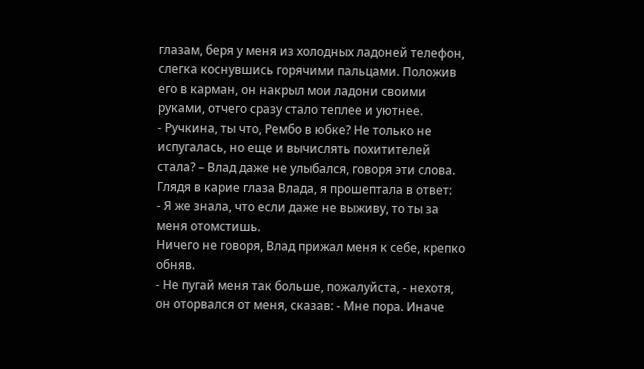глазам, беря у меня из холодных ладоней телефон, слегка коснувшись горячими пальцами. Положив его в карман, он накрыл мои ладони своими руками, отчего сразу стало теплее и уютнее.
- Ручкина, ты что, Рембо в юбке? Не только не испугалась, но еще и вычислять похитителей стала? – Влад даже не улыбался, говоря эти слова.
Глядя в карие глаза Влада, я прошептала в ответ:
- Я же знала, что если даже не выживу, то ты за меня отомстишь.
Ничего не говоря, Влад прижал меня к себе, крепко обняв.
- Не пугай меня так больше, пожалуйста, - нехотя, он оторвался от меня, сказав: - Мне пора. Иначе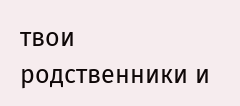твои родственники и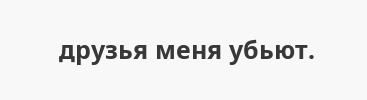друзья меня убьют.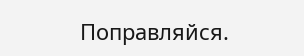Поправляйся.